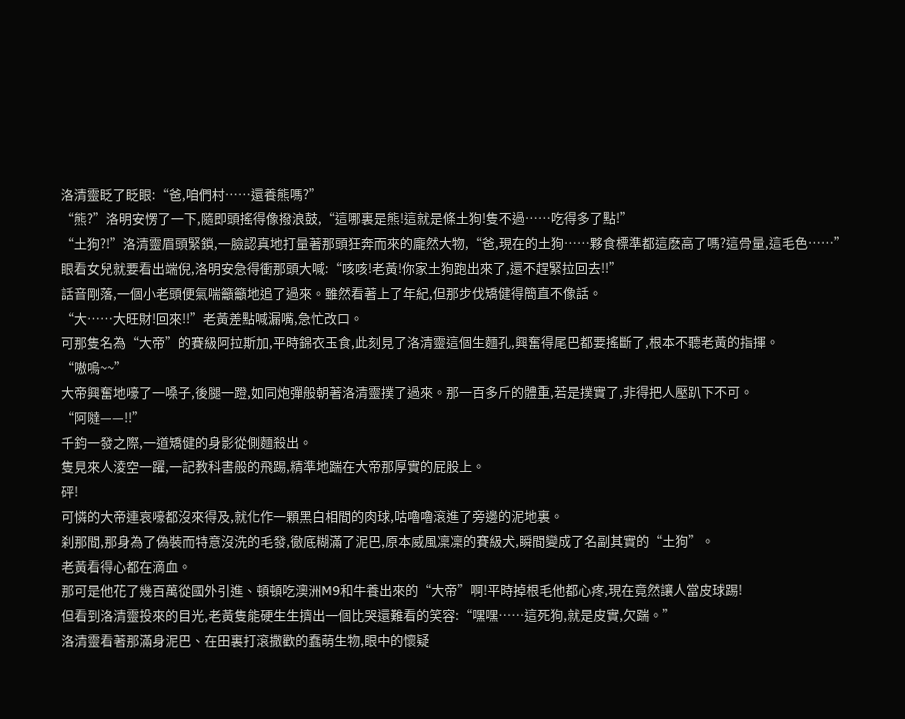洛清靈眨了眨眼:“爸,咱們村……還養熊嗎?”
“熊?”洛明安愣了一下,隨即頭搖得像撥浪鼓,“這哪裏是熊!這就是條土狗!隻不過……吃得多了點!”
“土狗?!”洛清靈眉頭緊鎖,一臉認真地打量著那頭狂奔而來的龐然大物,“爸,現在的土狗……夥食標準都這麽高了嗎?這骨量,這毛色……”
眼看女兒就要看出端倪,洛明安急得衝那頭大喊:“咳咳!老黃!你家土狗跑出來了,還不趕緊拉回去!!”
話音剛落,一個小老頭便氣喘籲籲地追了過來。雖然看著上了年紀,但那步伐矯健得簡直不像話。
“大……大旺財!回來!!”老黃差點喊漏嘴,急忙改口。
可那隻名為“大帝”的賽級阿拉斯加,平時錦衣玉食,此刻見了洛清靈這個生麵孔,興奮得尾巴都要搖斷了,根本不聽老黃的指揮。
“嗷嗚~~”
大帝興奮地嚎了一嗓子,後腿一蹬,如同炮彈般朝著洛清靈撲了過來。那一百多斤的體重,若是撲實了,非得把人壓趴下不可。
“阿噠——!!”
千鈞一發之際,一道矯健的身影從側麵殺出。
隻見來人淩空一躍,一記教科書般的飛踢,精準地踹在大帝那厚實的屁股上。
砰!
可憐的大帝連哀嚎都沒來得及,就化作一顆黑白相間的肉球,咕嚕嚕滾進了旁邊的泥地裏。
刹那間,那身為了偽裝而特意沒洗的毛發,徹底糊滿了泥巴,原本威風凜凜的賽級犬,瞬間變成了名副其實的“土狗”。
老黃看得心都在滴血。
那可是他花了幾百萬從國外引進、頓頓吃澳洲M9和牛養出來的“大帝”啊!平時掉根毛他都心疼,現在竟然讓人當皮球踢!
但看到洛清靈投來的目光,老黃隻能硬生生擠出一個比哭還難看的笑容:“嘿嘿……這死狗,就是皮實,欠踹。”
洛清靈看著那滿身泥巴、在田裏打滾撒歡的蠢萌生物,眼中的懷疑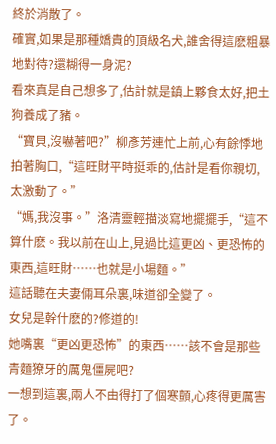終於消散了。
確實,如果是那種嬌貴的頂級名犬,誰舍得這麽粗暴地對待?還糊得一身泥?
看來真是自己想多了,估計就是鎮上夥食太好,把土狗養成了豬。
“寶貝,沒嚇著吧?”柳彥芳連忙上前,心有餘悸地拍著胸口,“這旺財平時挺乖的,估計是看你親切,太激動了。”
“媽,我沒事。”洛清靈輕描淡寫地擺擺手,“這不算什麽。我以前在山上,見過比這更凶、更恐怖的東西,這旺財……也就是小場麵。”
這話聽在夫妻倆耳朵裏,味道卻全變了。
女兒是幹什麽的?修道的!
她嘴裏“更凶更恐怖”的東西……該不會是那些青麵獠牙的厲鬼僵屍吧?
一想到這裏,兩人不由得打了個寒顫,心疼得更厲害了。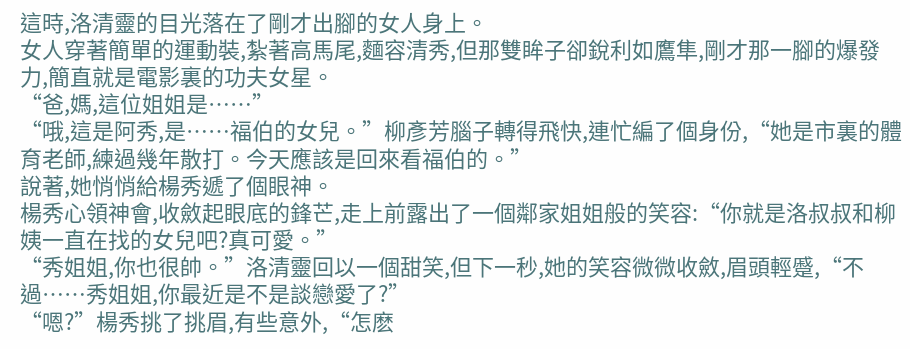這時,洛清靈的目光落在了剛才出腳的女人身上。
女人穿著簡單的運動裝,紮著高馬尾,麵容清秀,但那雙眸子卻銳利如鷹隼,剛才那一腳的爆發力,簡直就是電影裏的功夫女星。
“爸,媽,這位姐姐是……”
“哦,這是阿秀,是……福伯的女兒。”柳彥芳腦子轉得飛快,連忙編了個身份,“她是市裏的體育老師,練過幾年散打。今天應該是回來看福伯的。”
說著,她悄悄給楊秀遞了個眼神。
楊秀心領神會,收斂起眼底的鋒芒,走上前露出了一個鄰家姐姐般的笑容:“你就是洛叔叔和柳姨一直在找的女兒吧?真可愛。”
“秀姐姐,你也很帥。”洛清靈回以一個甜笑,但下一秒,她的笑容微微收斂,眉頭輕蹙,“不過……秀姐姐,你最近是不是談戀愛了?”
“嗯?”楊秀挑了挑眉,有些意外,“怎麽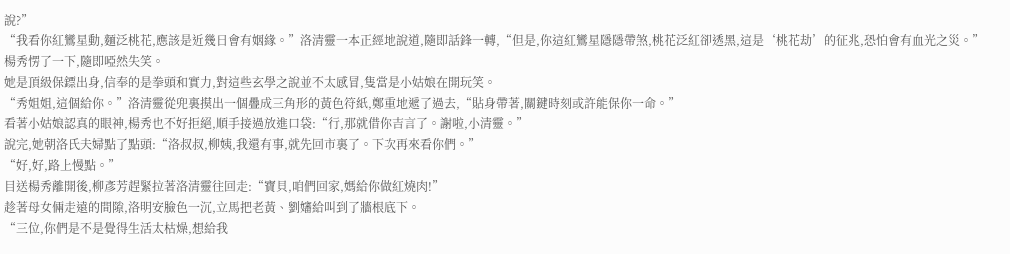說?”
“我看你紅鸞星動,麵泛桃花,應該是近幾日會有姻緣。”洛清靈一本正經地說道,隨即話鋒一轉,“但是,你這紅鸞星隱隱帶煞,桃花泛紅卻透黑,這是‘桃花劫’的征兆,恐怕會有血光之災。”
楊秀愣了一下,隨即啞然失笑。
她是頂級保鏢出身,信奉的是拳頭和實力,對這些玄學之說並不太感冒,隻當是小姑娘在開玩笑。
“秀姐姐,這個給你。”洛清靈從兜裏摸出一個疊成三角形的黃色符紙,鄭重地遞了過去,“貼身帶著,關鍵時刻或許能保你一命。”
看著小姑娘認真的眼神,楊秀也不好拒絕,順手接過放進口袋:“行,那就借你吉言了。謝啦,小清靈。”
說完,她朝洛氏夫婦點了點頭:“洛叔叔,柳姨,我還有事,就先回市裏了。下次再來看你們。”
“好,好,路上慢點。”
目送楊秀離開後,柳彥芳趕緊拉著洛清靈往回走:“寶貝,咱們回家,媽給你做紅燒肉!”
趁著母女倆走遠的間隙,洛明安臉色一沉,立馬把老黃、劉嬸給叫到了牆根底下。
“三位,你們是不是覺得生活太枯燥,想給我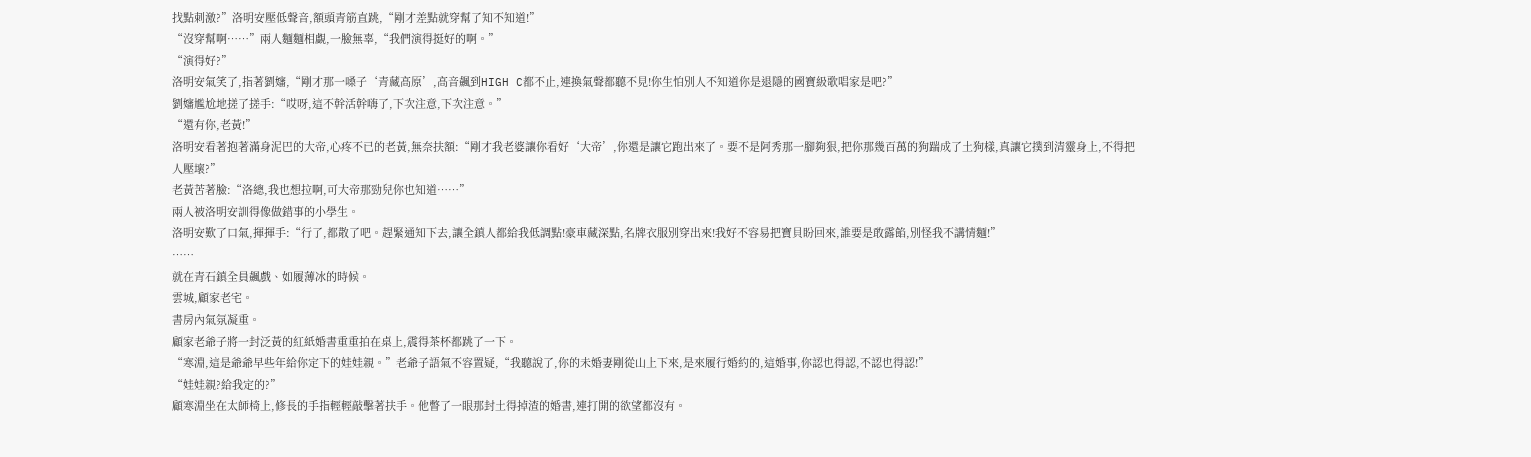找點刺激?”洛明安壓低聲音,額頭青筋直跳,“剛才差點就穿幫了知不知道!”
“沒穿幫啊……”兩人麵麵相覷,一臉無辜,“我們演得挺好的啊。”
“演得好?”
洛明安氣笑了,指著劉嬸,“剛才那一嗓子‘青藏高原’,高音飆到HIGH C都不止,連換氣聲都聽不見!你生怕別人不知道你是退隱的國寶級歌唱家是吧?”
劉嬸尷尬地搓了搓手:“哎呀,這不幹活幹嗨了,下次注意,下次注意。”
“還有你,老黃!”
洛明安看著抱著滿身泥巴的大帝,心疼不已的老黃,無奈扶額:“剛才我老婆讓你看好‘大帝’,你還是讓它跑出來了。要不是阿秀那一腳夠狠,把你那幾百萬的狗踹成了土狗樣,真讓它撲到清靈身上,不得把人壓壞?”
老黃苦著臉:“洛總,我也想拉啊,可大帝那勁兒你也知道……”
兩人被洛明安訓得像做錯事的小學生。
洛明安歎了口氣,揮揮手:“行了,都散了吧。趕緊通知下去,讓全鎮人都給我低調點!豪車藏深點,名牌衣服別穿出來!我好不容易把寶貝盼回來,誰要是敢露餡,別怪我不講情麵!”
……
就在青石鎮全員飆戲、如履薄冰的時候。
雲城,顧家老宅。
書房內氣氛凝重。
顧家老爺子將一封泛黃的紅紙婚書重重拍在桌上,震得茶杯都跳了一下。
“寒淵,這是爺爺早些年給你定下的娃娃親。”老爺子語氣不容置疑,“我聽說了,你的未婚妻剛從山上下來,是來履行婚約的,這婚事,你認也得認,不認也得認!”
“娃娃親?給我定的?”
顧寒淵坐在太師椅上,修長的手指輕輕敲擊著扶手。他瞥了一眼那封土得掉渣的婚書,連打開的欲望都沒有。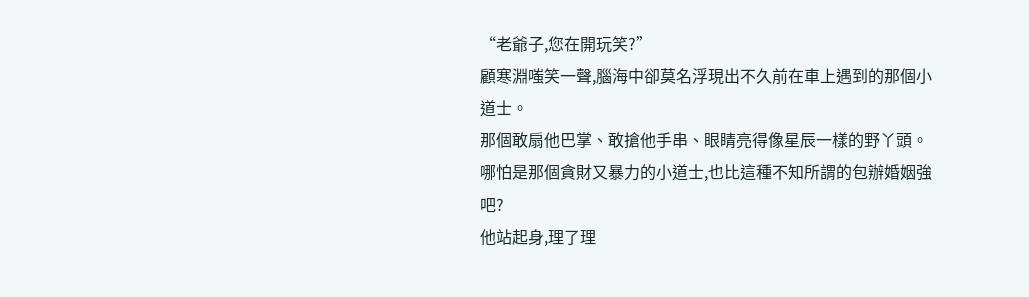“老爺子,您在開玩笑?”
顧寒淵嗤笑一聲,腦海中卻莫名浮現出不久前在車上遇到的那個小道士。
那個敢扇他巴掌、敢搶他手串、眼睛亮得像星辰一樣的野丫頭。
哪怕是那個貪財又暴力的小道士,也比這種不知所謂的包辦婚姻強吧?
他站起身,理了理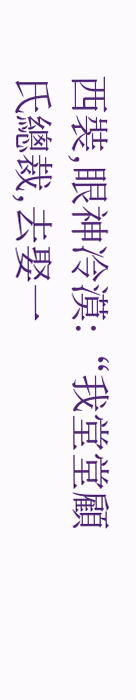西裝,眼神冷漠:“我堂堂顧氏總裁,去娶一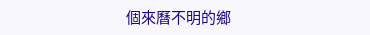個來曆不明的鄉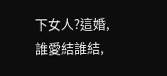下女人?這婚,誰愛結誰結,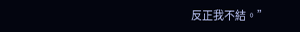反正我不結。”